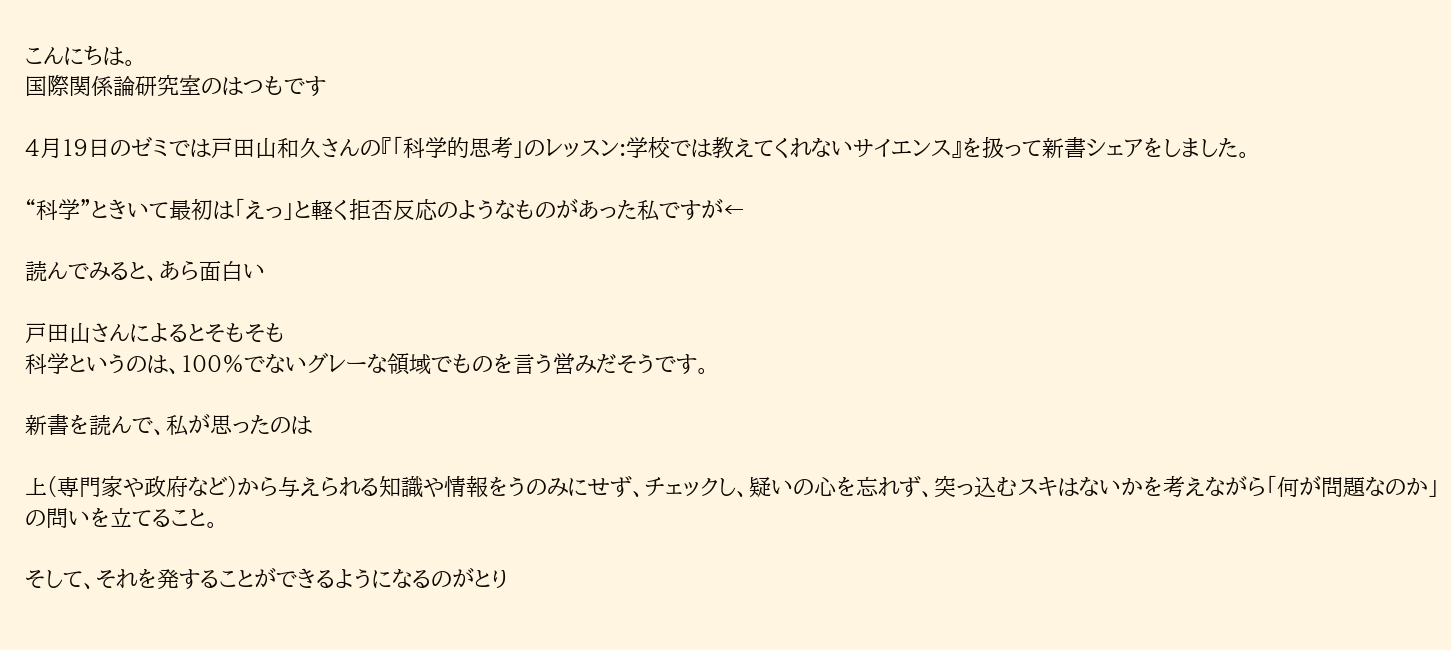こんにちは。
国際関係論研究室のはつもです

4月19日のゼミでは戸田山和久さんの『「科学的思考」のレッスン:学校では教えてくれないサイエンス』を扱って新書シェアをしました。

“科学”ときいて最初は「えっ」と軽く拒否反応のようなものがあった私ですが←

読んでみると、あら面白い

戸田山さんによるとそもそも
科学というのは、100%でないグレーな領域でものを言う営みだそうです。

新書を読んで、私が思ったのは

上(専門家や政府など)から与えられる知識や情報をうのみにせず、チェックし、疑いの心を忘れず、突っ込むスキはないかを考えながら「何が問題なのか」の問いを立てること。

そして、それを発することができるようになるのがとり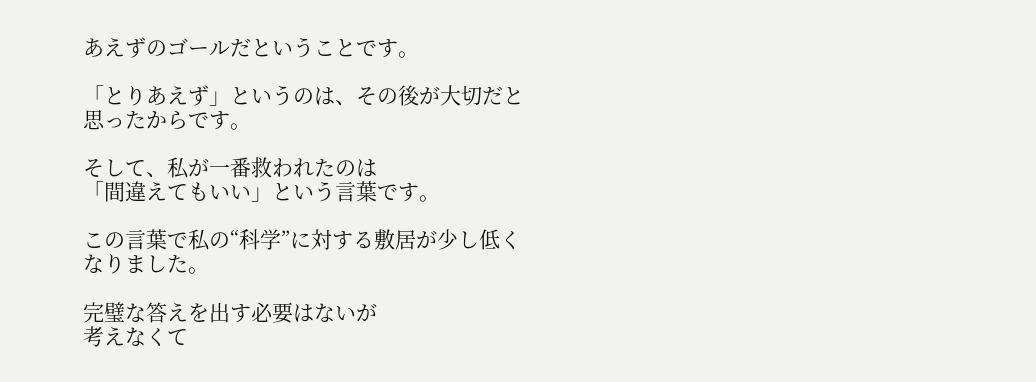あえずのゴールだということです。

「とりあえず」というのは、その後が大切だと思ったからです。

そして、私が一番救われたのは
「間違えてもいい」という言葉です。

この言葉で私の“科学”に対する敷居が少し低くなりました。

完璧な答えを出す必要はないが
考えなくて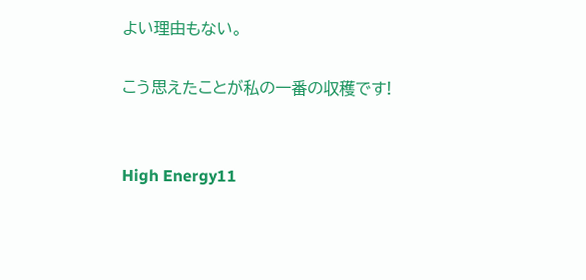よい理由もない。

こう思えたことが私の一番の収穫です!


High Energy11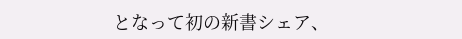となって初の新書シェア、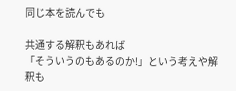同じ本を読んでも

共通する解釈もあれば
「そういうのもあるのか!」という考えや解釈も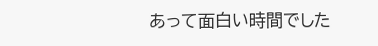あって面白い時間でした